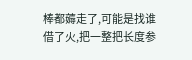棒都薅走了,可能是找谁借了火,把一整把长度参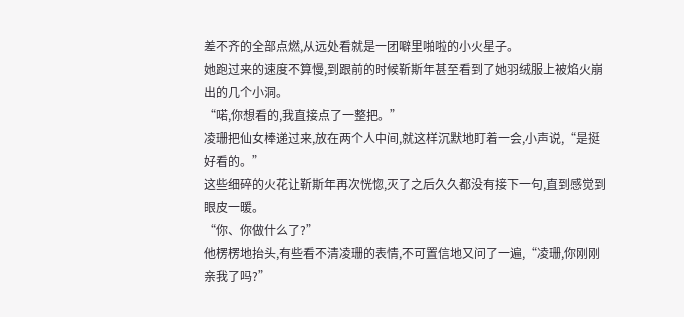差不齐的全部点燃,从远处看就是一团噼里啪啦的小火星子。
她跑过来的速度不算慢,到跟前的时候靳斯年甚至看到了她羽绒服上被焰火崩出的几个小洞。
“喏,你想看的,我直接点了一整把。”
凌珊把仙女棒递过来,放在两个人中间,就这样沉默地盯着一会,小声说,“是挺好看的。”
这些细碎的火花让靳斯年再次恍惚,灭了之后久久都没有接下一句,直到感觉到眼皮一暖。
“你、你做什么了?”
他楞楞地抬头,有些看不清凌珊的表情,不可置信地又问了一遍,“凌珊,你刚刚亲我了吗?”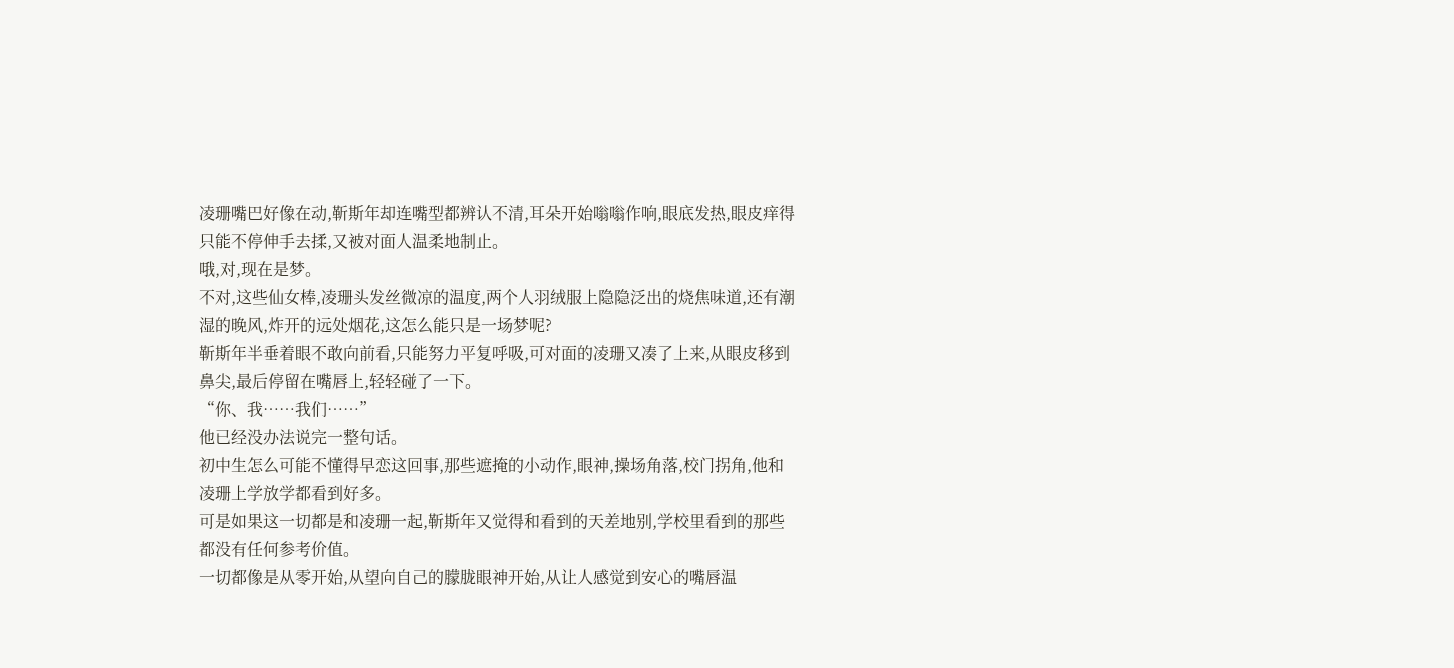凌珊嘴巴好像在动,靳斯年却连嘴型都辨认不清,耳朵开始嗡嗡作响,眼底发热,眼皮痒得只能不停伸手去揉,又被对面人温柔地制止。
哦,对,现在是梦。
不对,这些仙女棒,凌珊头发丝微凉的温度,两个人羽绒服上隐隐泛出的烧焦味道,还有潮湿的晚风,炸开的远处烟花,这怎么能只是一场梦呢?
靳斯年半垂着眼不敢向前看,只能努力平复呼吸,可对面的凌珊又凑了上来,从眼皮移到鼻尖,最后停留在嘴唇上,轻轻碰了一下。
“你、我……我们……”
他已经没办法说完一整句话。
初中生怎么可能不懂得早恋这回事,那些遮掩的小动作,眼神,操场角落,校门拐角,他和凌珊上学放学都看到好多。
可是如果这一切都是和凌珊一起,靳斯年又觉得和看到的天差地别,学校里看到的那些都没有任何参考价值。
一切都像是从零开始,从望向自己的朦胧眼神开始,从让人感觉到安心的嘴唇温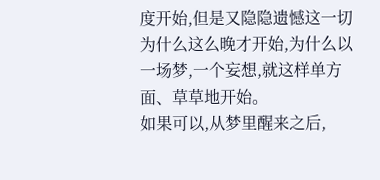度开始,但是又隐隐遗憾这一切为什么这么晚才开始,为什么以一场梦,一个妄想,就这样单方面、草草地开始。
如果可以,从梦里醒来之后,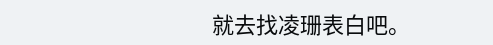就去找凌珊表白吧。